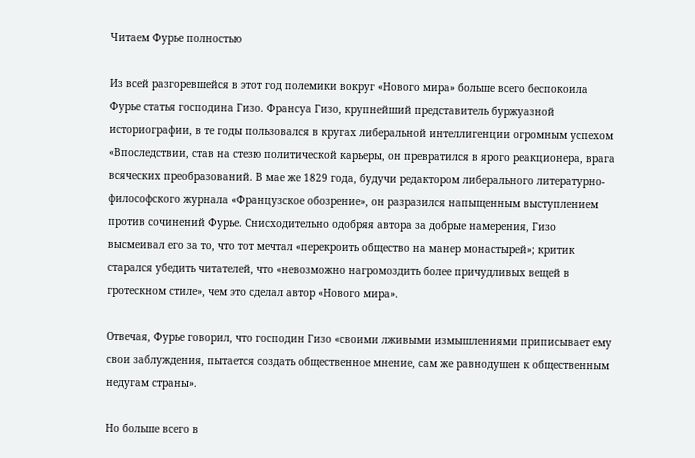Читаем Фурье полностью

Из всей разгоревшейся в этот год полемики вокруг «Нового мира» больше всего беспокоила Фурье статья господина Гизо. Франсуа Гизо, крупнейший представитель буржуазной историографии, в те годы пользовался в кругах либеральной интеллигенции огромным успехом «Впоследствии, став на стезю политической карьеры, он превратился в ярого реакционера, врага всяческих преобразований. В мае же 1829 года, будучи редактором либерального литературно-философского журнала «Французское обозрение», он разразился напыщенным выступлением против сочинений Фурье. Снисходительно одобряя автора за добрые намерения, Гизо высмеивал его за то, что тот мечтал «перекроить общество на манер монастырей»; критик старался убедить читателей, что «невозможно нагромоздить более причудливых вещей в гротескном стиле», чем это сделал автор «Нового мира».

Отвечая, Фурье говорил, что господин Гизо «своими лживыми измышлениями приписывает ему свои заблуждения, пытается создать общественное мнение, сам же равнодушен к общественным недугам страны».

Но больше всего в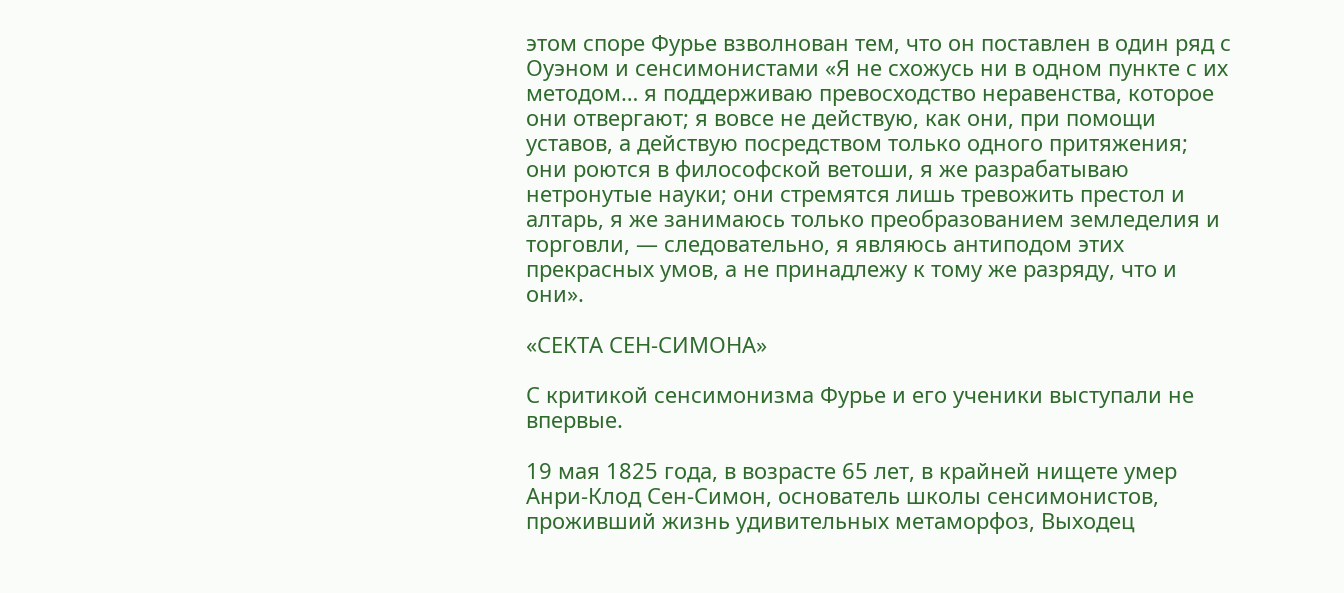этом споре Фурье взволнован тем, что он поставлен в один ряд с Оуэном и сенсимонистами «Я не схожусь ни в одном пункте с их методом… я поддерживаю превосходство неравенства, которое они отвергают; я вовсе не действую, как они, при помощи уставов, а действую посредством только одного притяжения; они роются в философской ветоши, я же разрабатываю нетронутые науки; они стремятся лишь тревожить престол и алтарь, я же занимаюсь только преобразованием земледелия и торговли, — следовательно, я являюсь антиподом этих прекрасных умов, а не принадлежу к тому же разряду, что и они».

«СЕКТА СЕН-СИМОНА»

С критикой сенсимонизма Фурье и его ученики выступали не впервые.

19 мая 1825 года, в возрасте 65 лет, в крайней нищете умер Анри-Клод Сен-Симон, основатель школы сенсимонистов, проживший жизнь удивительных метаморфоз, Выходец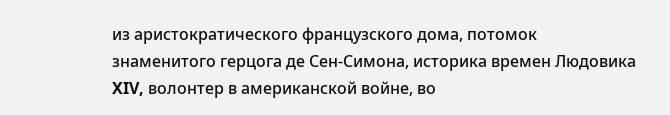из аристократического французского дома, потомок знаменитого герцога де Сен-Симона, историка времен Людовика XIV, волонтер в американской войне, во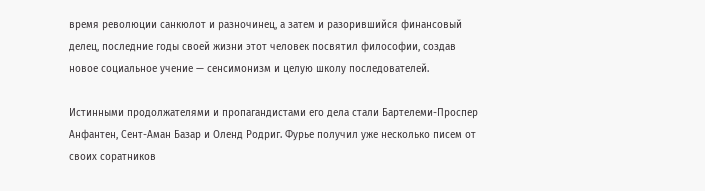время революции санкюлот и разночинец, а затем и разорившийся финансовый делец, последние годы своей жизни этот человек посвятил философии, создав новое социальное учение — сенсимонизм и целую школу последователей.

Истинными продолжателями и пропагандистами его дела стали Бартелеми-Проспер Анфантен, Сент-Аман Базар и Оленд Родриг. Фурье получил уже несколько писем от своих соратников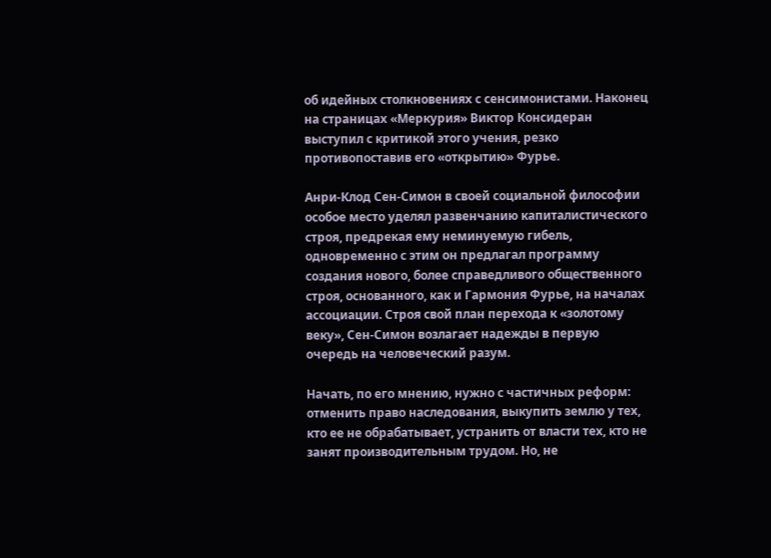об идейных столкновениях с сенсимонистами. Наконец на страницах «Меркурия» Виктор Консидеран выступил с критикой этого учения, резко противопоставив его «открытию» Фурье.

Анри-Клод Сен-Симон в своей социальной философии особое место уделял развенчанию капиталистического строя, предрекая ему неминуемую гибель, одновременно с этим он предлагал программу создания нового, более справедливого общественного строя, основанного, как и Гармония Фурье, на началах ассоциации. Строя свой план перехода к «золотому веку», Сен-Симон возлагает надежды в первую очередь на человеческий разум.

Начать, по его мнению, нужно с частичных реформ: отменить право наследования, выкупить землю у тех, кто ее не обрабатывает, устранить от власти тех, кто не занят производительным трудом. Но, не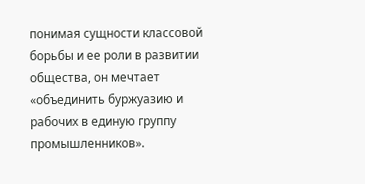понимая сущности классовой борьбы и ее роли в развитии общества, он мечтает «объединить буржуазию и рабочих в единую группу промышленников».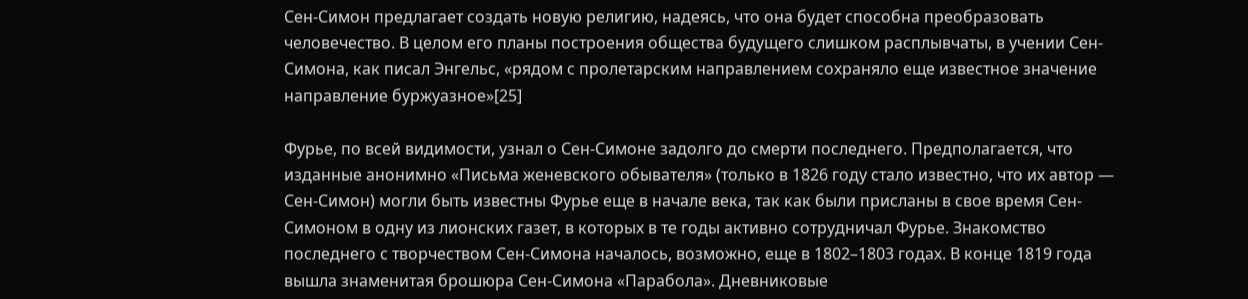Сен-Симон предлагает создать новую религию, надеясь, что она будет способна преобразовать человечество. В целом его планы построения общества будущего слишком расплывчаты, в учении Сен-Симона, как писал Энгельс, «рядом с пролетарским направлением сохраняло еще известное значение направление буржуазное»[25]

Фурье, по всей видимости, узнал о Сен-Симоне задолго до смерти последнего. Предполагается, что изданные анонимно «Письма женевского обывателя» (только в 1826 году стало известно, что их автор — Сен-Симон) могли быть известны Фурье еще в начале века, так как были присланы в свое время Сен-Симоном в одну из лионских газет, в которых в те годы активно сотрудничал Фурье. Знакомство последнего с творчеством Сен-Симона началось, возможно, еще в 1802–1803 годах. В конце 1819 года вышла знаменитая брошюра Сен-Симона «Парабола». Дневниковые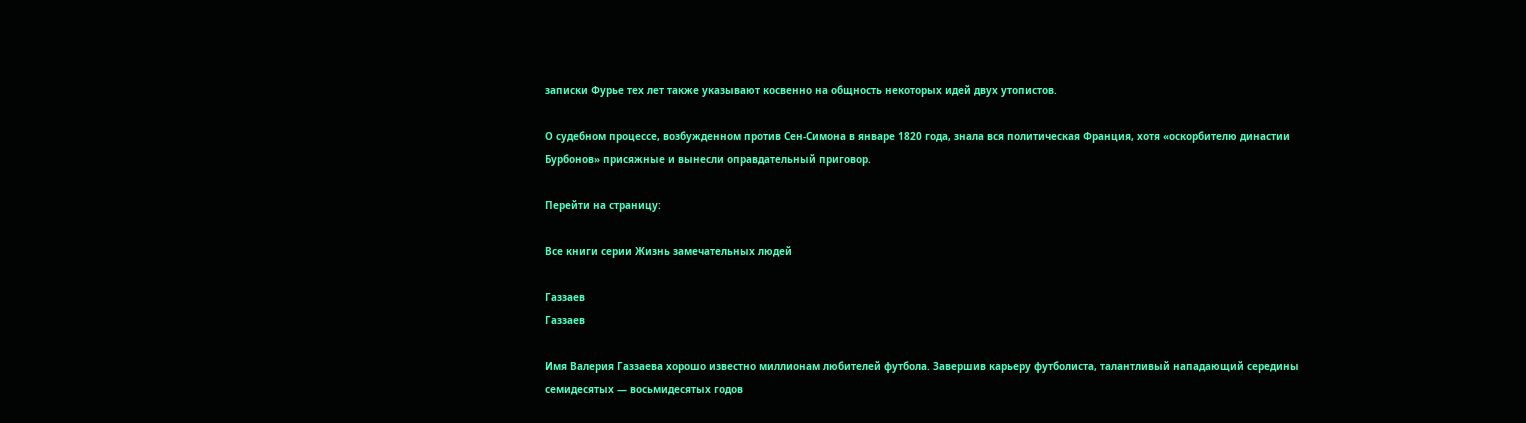записки Фурье тех лет также указывают косвенно на общность некоторых идей двух утопистов.

О судебном процессе, возбужденном против Сен-Симона в январе 1820 года, знала вся политическая Франция, хотя «оскорбителю династии Бурбонов» присяжные и вынесли оправдательный приговор.

Перейти на страницу:

Все книги серии Жизнь замечательных людей

Газзаев
Газзаев

Имя Валерия Газзаева хорошо известно миллионам любителей футбола. Завершив карьеру футболиста, талантливый нападающий середины семидесятых — восьмидесятых годов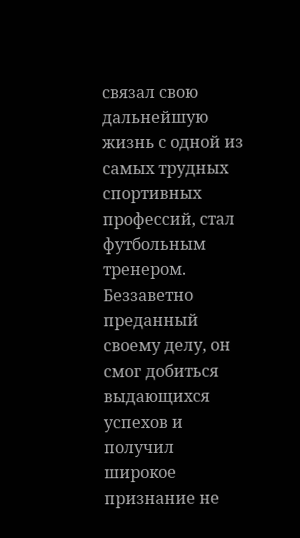связал свою дальнейшую жизнь с одной из самых трудных спортивных профессий, стал футбольным тренером. Беззаветно преданный своему делу, он смог добиться выдающихся успехов и получил широкое признание не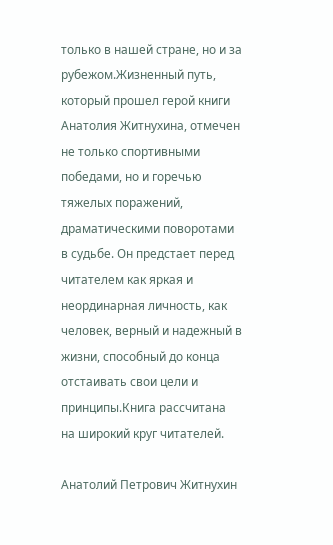только в нашей стране, но и за рубежом.Жизненный путь, который прошел герой книги Анатолия Житнухина, отмечен не только спортивными победами, но и горечью тяжелых поражений, драматическими поворотами в судьбе. Он предстает перед читателем как яркая и неординарная личность, как человек, верный и надежный в жизни, способный до конца отстаивать свои цели и принципы.Книга рассчитана на широкий круг читателей.

Анатолий Петрович Житнухин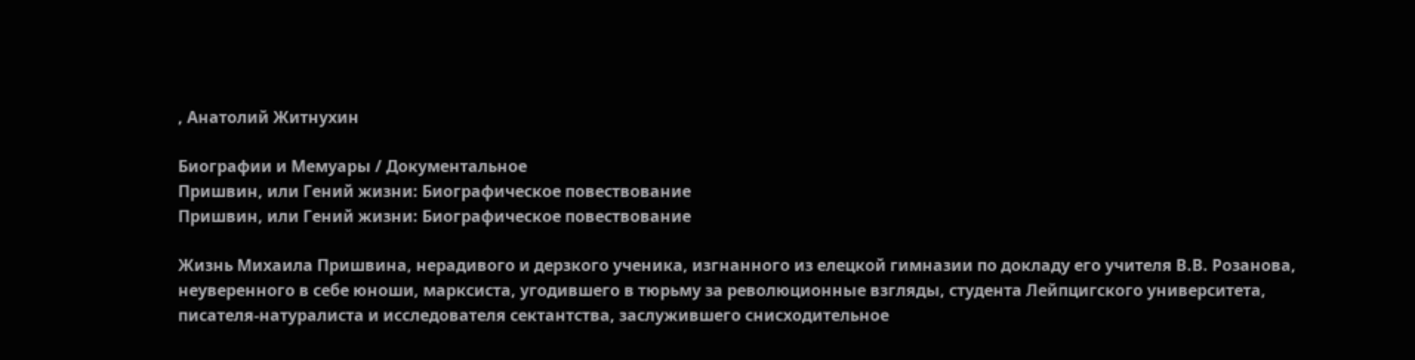, Анатолий Житнухин

Биографии и Мемуары / Документальное
Пришвин, или Гений жизни: Биографическое повествование
Пришвин, или Гений жизни: Биографическое повествование

Жизнь Михаила Пришвина, нерадивого и дерзкого ученика, изгнанного из елецкой гимназии по докладу его учителя В.В. Розанова, неуверенного в себе юноши, марксиста, угодившего в тюрьму за революционные взгляды, студента Лейпцигского университета, писателя-натуралиста и исследователя сектантства, заслужившего снисходительное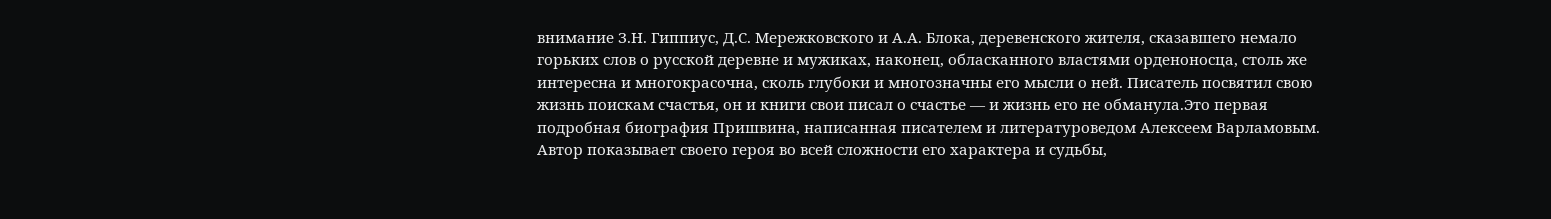внимание З.Н. Гиппиус, Д.С. Мережковского и А.А. Блока, деревенского жителя, сказавшего немало горьких слов о русской деревне и мужиках, наконец, обласканного властями орденоносца, столь же интересна и многокрасочна, сколь глубоки и многозначны его мысли о ней. Писатель посвятил свою жизнь поискам счастья, он и книги свои писал о счастье — и жизнь его не обманула.Это первая подробная биография Пришвина, написанная писателем и литературоведом Алексеем Варламовым. Автор показывает своего героя во всей сложности его характера и судьбы,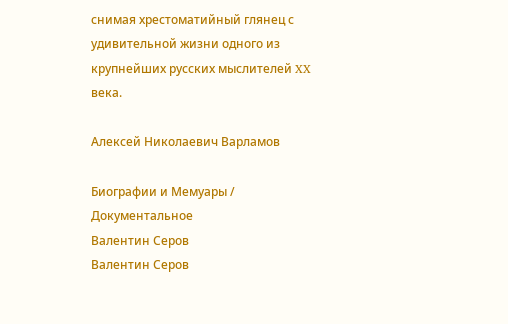снимая хрестоматийный глянец с удивительной жизни одного из крупнейших русских мыслителей XX века.

Алексей Николаевич Варламов

Биографии и Мемуары / Документальное
Валентин Серов
Валентин Серов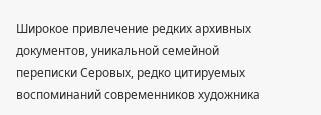Широкое привлечение редких архивных документов, уникальной семейной переписки Серовых, редко цитируемых воспоминаний современников художника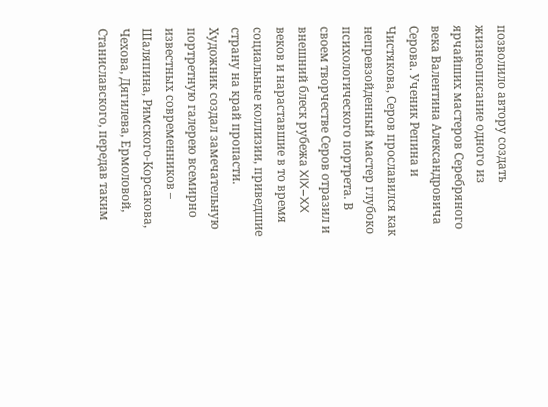позволило автору создать жизнеописание одного из ярчайших мастеров Серебряного века Валентина Александровича Серова. Ученик Репина и Чистякова, Серов прославился как непревзойденный мастер глубоко психологического портрета. В своем творчестве Серов отразил и внешний блеск рубежа XIX–XX веков и нараставшие в то время социальные коллизии, приведшие страну на край пропасти. Художник создал замечательную портретную галерею всемирно известных современников – Шаляпина, Римского-Корсакова, Чехова, Дягилева, Ермоловой, Станиславского, передав таким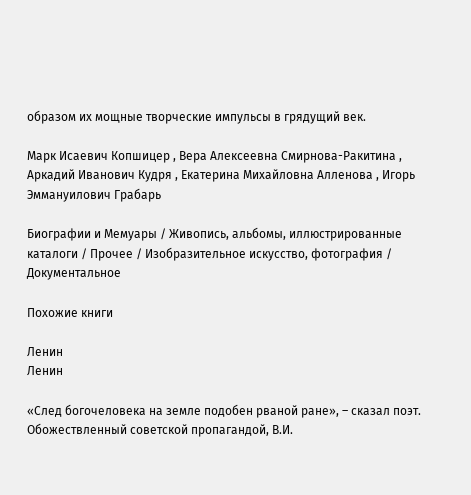образом их мощные творческие импульсы в грядущий век.

Марк Исаевич Копшицер , Вера Алексеевна Смирнова-Ракитина , Аркадий Иванович Кудря , Екатерина Михайловна Алленова , Игорь Эммануилович Грабарь

Биографии и Мемуары / Живопись, альбомы, иллюстрированные каталоги / Прочее / Изобразительное искусство, фотография / Документальное

Похожие книги

Ленин
Ленин

«След богочеловека на земле подобен рваной ране», – сказал поэт. Обожествленный советской пропагандой, В.И.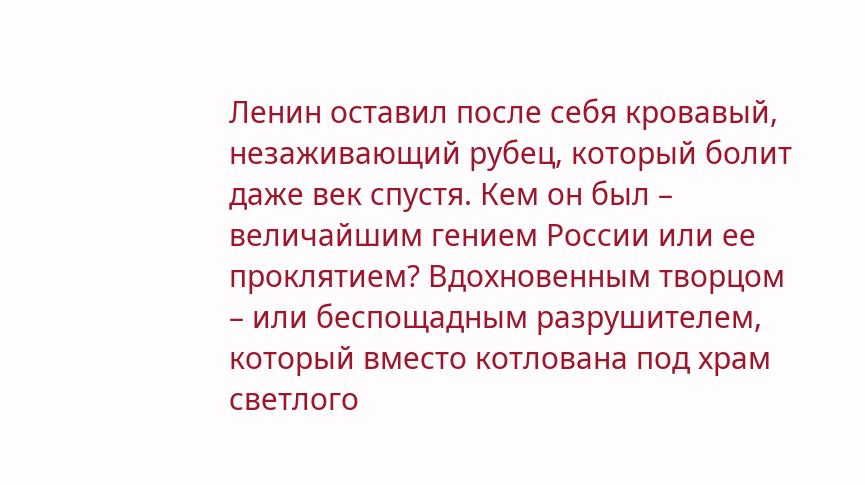Ленин оставил после себя кровавый, незаживающий рубец, который болит даже век спустя. Кем он был – величайшим гением России или ее проклятием? Вдохновенным творцом – или беспощадным разрушителем, который вместо котлована под храм светлого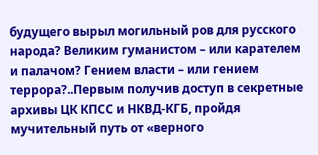будущего вырыл могильный ров для русского народа? Великим гуманистом – или карателем и палачом? Гением власти – или гением террора?..Первым получив доступ в секретные архивы ЦК КПСС и НКВД-КГБ, пройдя мучительный путь от «верного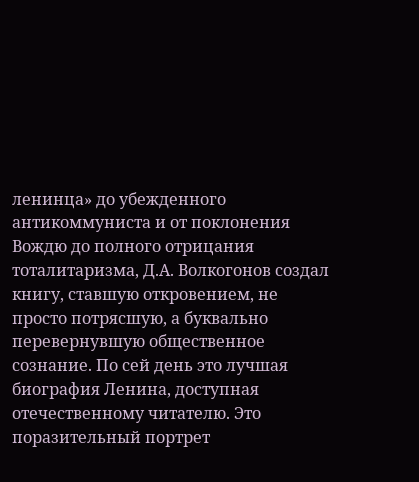ленинца» до убежденного антикоммуниста и от поклонения Вождю до полного отрицания тоталитаризма, Д.А. Волкогонов создал книгу, ставшую откровением, не просто потрясшую, а буквально перевернувшую общественное сознание. По сей день это лучшая биография Ленина, доступная отечественному читателю. Это поразительный портрет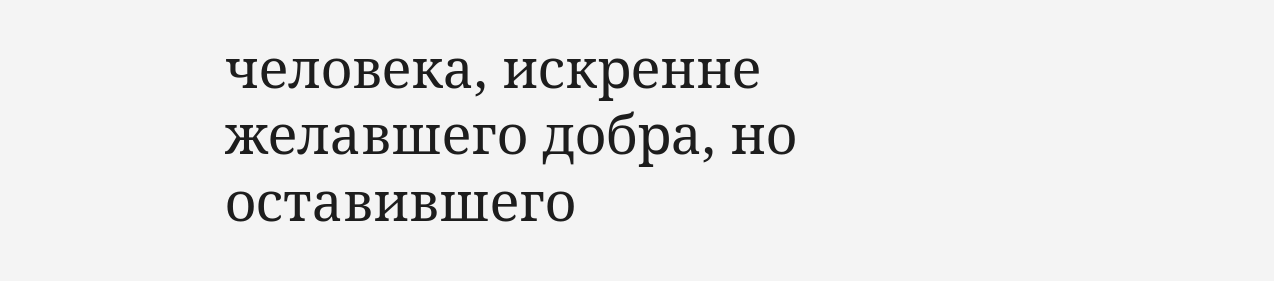человека, искренне желавшего добра, но оставившего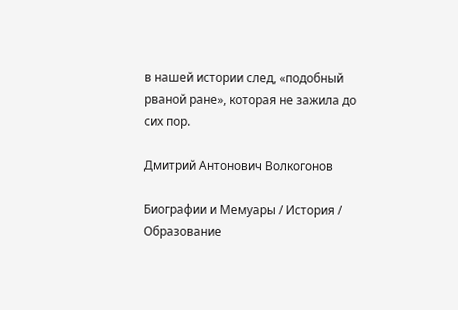в нашей истории след, «подобный рваной ране», которая не зажила до сих пор.

Дмитрий Антонович Волкогонов

Биографии и Мемуары / История / Образование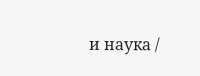и наука /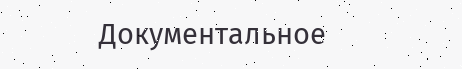Документальное